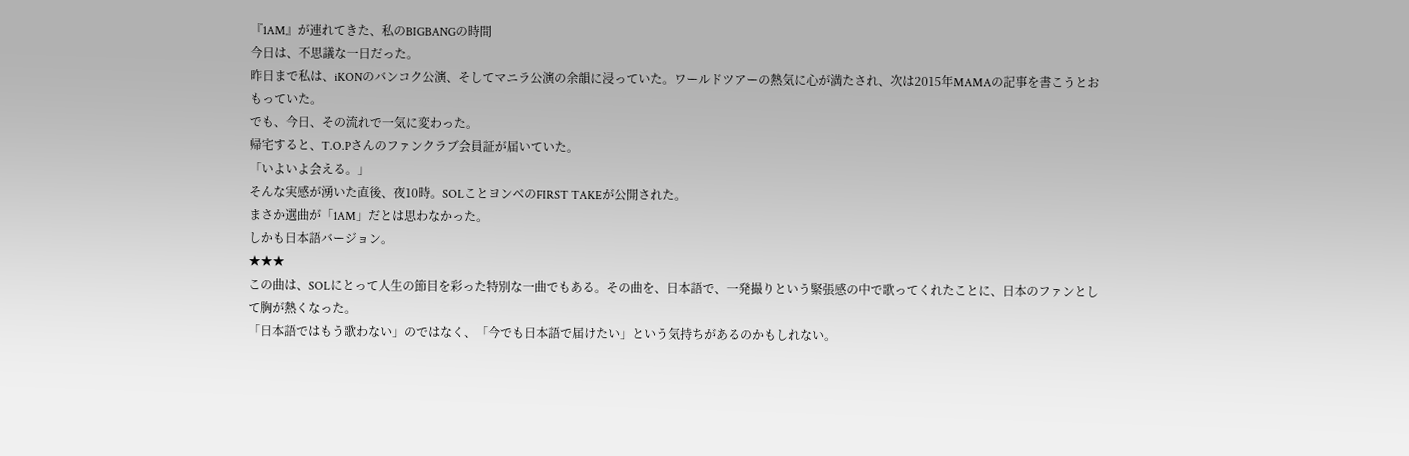『1AM』が連れてきた、私のBIGBANGの時間
今日は、不思議な一日だった。
昨日まで私は、iKONのバンコク公演、そしてマニラ公演の余韻に浸っていた。ワールドツアーの熱気に心が満たされ、次は2015年MAMAの記事を書こうとおもっていた。
でも、今日、その流れで一気に変わった。
帰宅すると、T.O.Pさんのファンクラブ会員証が届いていた。
「いよいよ会える。」
そんな実感が湧いた直後、夜10時。SOLことヨンベのFIRST TAKEが公開された。
まさか選曲が「1AM」だとは思わなかった。
しかも日本語バージョン。
★★★
この曲は、SOLにとって人生の節目を彩った特別な一曲でもある。その曲を、日本語で、一発撮りという緊張感の中で歌ってくれたことに、日本のファンとして胸が熱くなった。
「日本語ではもう歌わない」のではなく、「今でも日本語で届けたい」という気持ちがあるのかもしれない。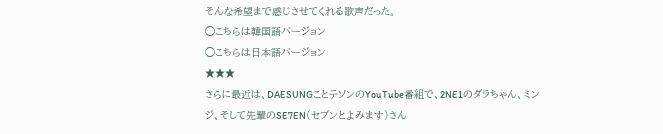そんな希望まで感じさせてくれる歌声だった。
◯こちらは韓国語バージョン
◯こちらは日本語バージョン
★★★
さらに最近は、DAESUNGことテソンのYouTube番組で、2NE1のダラちゃん、ミンジ、そして先輩のSE7EN(セブンとよみます)さん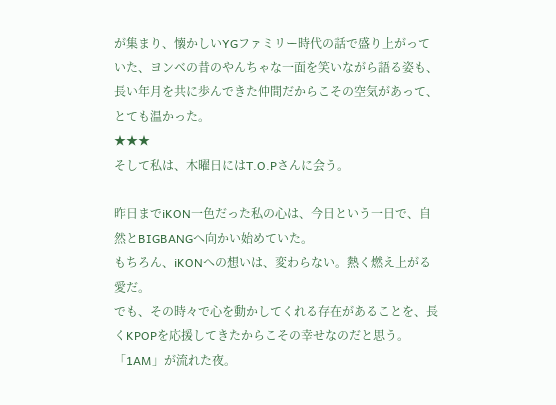が集まり、懐かしいYGファミリー時代の話で盛り上がっていた、ヨンベの昔のやんちゃな一面を笑いながら語る姿も、長い年月を共に歩んできた仲間だからこその空気があって、とても温かった。
★★★
そして私は、木曜日にはT.O.Pさんに会う。

昨日までiKON一色だった私の心は、今日という一日で、自然とBIGBANGへ向かい始めていた。
もちろん、iKONへの想いは、変わらない。熱く燃え上がる愛だ。
でも、その時々で心を動かしてくれる存在があることを、長くKPOPを応援してきたからこその幸せなのだと思う。
「1AM」が流れた夜。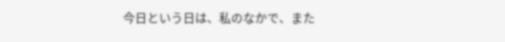今日という日は、私のなかで、また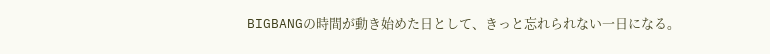BIGBANGの時間が動き始めた日として、きっと忘れられない一日になる。